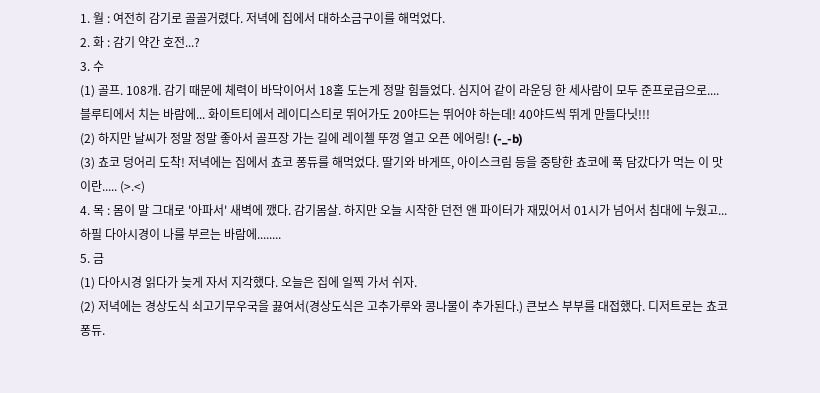1. 월 : 여전히 감기로 골골거렸다. 저녁에 집에서 대하소금구이를 해먹었다.
2. 화 : 감기 약간 호전...?
3. 수
(1) 골프. 108개. 감기 때문에 체력이 바닥이어서 18홀 도는게 정말 힘들었다. 심지어 같이 라운딩 한 세사람이 모두 준프로급으로.... 블루티에서 치는 바람에... 화이트티에서 레이디스티로 뛰어가도 20야드는 뛰어야 하는데! 40야드씩 뛰게 만들다닛!!!
(2) 하지만 날씨가 정말 정말 좋아서 골프장 가는 길에 레이첼 뚜껑 열고 오픈 에어링! (-_-b)
(3) 쵸코 덩어리 도착! 저녁에는 집에서 쵸코 퐁듀를 해먹었다. 딸기와 바게뜨, 아이스크림 등을 중탕한 쵸코에 푹 담갔다가 먹는 이 맛이란..... (>.<)
4. 목 : 몸이 말 그대로 '아파서' 새벽에 깼다. 감기몸살. 하지만 오늘 시작한 던전 앤 파이터가 재밌어서 01시가 넘어서 침대에 누웠고...하필 다아시경이 나를 부르는 바람에........
5. 금
(1) 다아시경 읽다가 늦게 자서 지각했다. 오늘은 집에 일찍 가서 쉬자.
(2) 저녁에는 경상도식 쇠고기무우국을 끓여서(경상도식은 고추가루와 콩나물이 추가된다.) 큰보스 부부를 대접했다. 디저트로는 쵸코 퐁듀.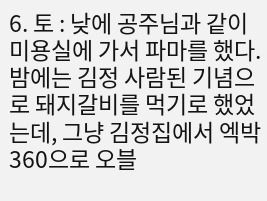6. 토 : 낮에 공주님과 같이 미용실에 가서 파마를 했다. 밤에는 김정 사람된 기념으로 돼지갈비를 먹기로 했었는데, 그냥 김정집에서 엑박360으로 오블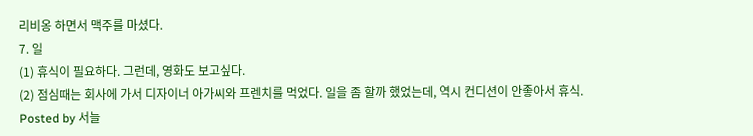리비옹 하면서 맥주를 마셨다.
7. 일
(1) 휴식이 필요하다. 그런데, 영화도 보고싶다.
(2) 점심때는 회사에 가서 디자이너 아가씨와 프렌치를 먹었다. 일을 좀 할까 했었는데, 역시 컨디션이 안좋아서 휴식.
Posted by 서늘